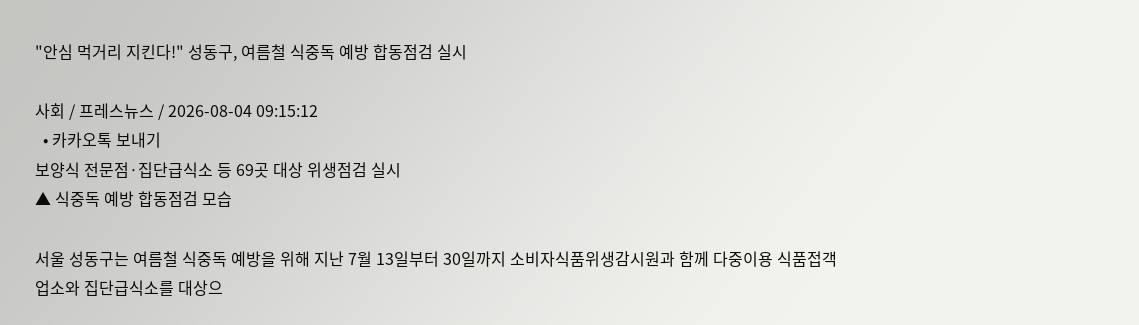"안심 먹거리 지킨다!" 성동구, 여름철 식중독 예방 합동점검 실시

사회 / 프레스뉴스 / 2026-08-04 09:15:12
  • 카카오톡 보내기
보양식 전문점·집단급식소 등 69곳 대상 위생점검 실시
▲ 식중독 예방 합동점검 모습

서울 성동구는 여름철 식중독 예방을 위해 지난 7월 13일부터 30일까지 소비자식품위생감시원과 함께 다중이용 식품접객업소와 집단급식소를 대상으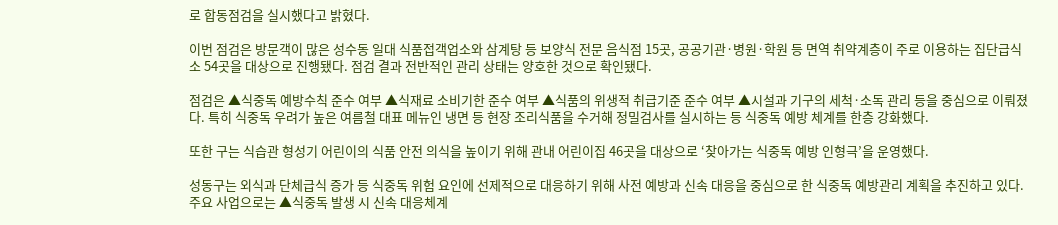로 합동점검을 실시했다고 밝혔다.

이번 점검은 방문객이 많은 성수동 일대 식품접객업소와 삼계탕 등 보양식 전문 음식점 15곳, 공공기관·병원·학원 등 면역 취약계층이 주로 이용하는 집단급식소 54곳을 대상으로 진행됐다. 점검 결과 전반적인 관리 상태는 양호한 것으로 확인됐다.

점검은 ▲식중독 예방수칙 준수 여부 ▲식재료 소비기한 준수 여부 ▲식품의 위생적 취급기준 준수 여부 ▲시설과 기구의 세척·소독 관리 등을 중심으로 이뤄졌다. 특히 식중독 우려가 높은 여름철 대표 메뉴인 냉면 등 현장 조리식품을 수거해 정밀검사를 실시하는 등 식중독 예방 체계를 한층 강화했다.

또한 구는 식습관 형성기 어린이의 식품 안전 의식을 높이기 위해 관내 어린이집 46곳을 대상으로 ‘찾아가는 식중독 예방 인형극’을 운영했다.

성동구는 외식과 단체급식 증가 등 식중독 위험 요인에 선제적으로 대응하기 위해 사전 예방과 신속 대응을 중심으로 한 식중독 예방관리 계획을 추진하고 있다. 주요 사업으로는 ▲식중독 발생 시 신속 대응체계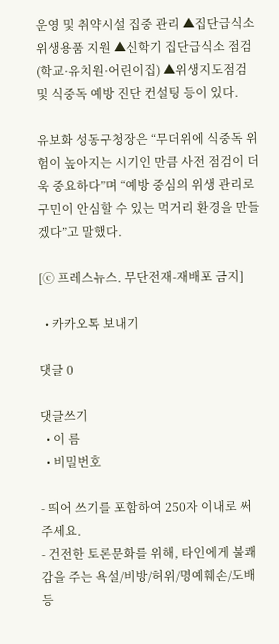운영 및 취약시설 집중 관리 ▲집단급식소 위생용품 지원 ▲신학기 집단급식소 점검(학교·유치원·어린이집) ▲위생지도점검 및 식중독 예방 진단 컨설팅 등이 있다.

유보화 성동구청장은 “무더위에 식중독 위험이 높아지는 시기인 만큼 사전 점검이 더욱 중요하다”며 “예방 중심의 위생 관리로 구민이 안심할 수 있는 먹거리 환경을 만들겠다”고 말했다.

[ⓒ 프레스뉴스. 무단전재-재배포 금지]

  • 카카오톡 보내기

댓글 0

댓글쓰기
  • 이 름
  • 비밀번호

- 띄어 쓰기를 포함하여 250자 이내로 써주세요.
- 건전한 토론문화를 위해, 타인에게 불쾌감을 주는 욕설/비방/허위/명예훼손/도배 등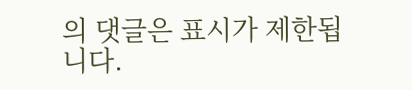의 댓글은 표시가 제한됩니다.